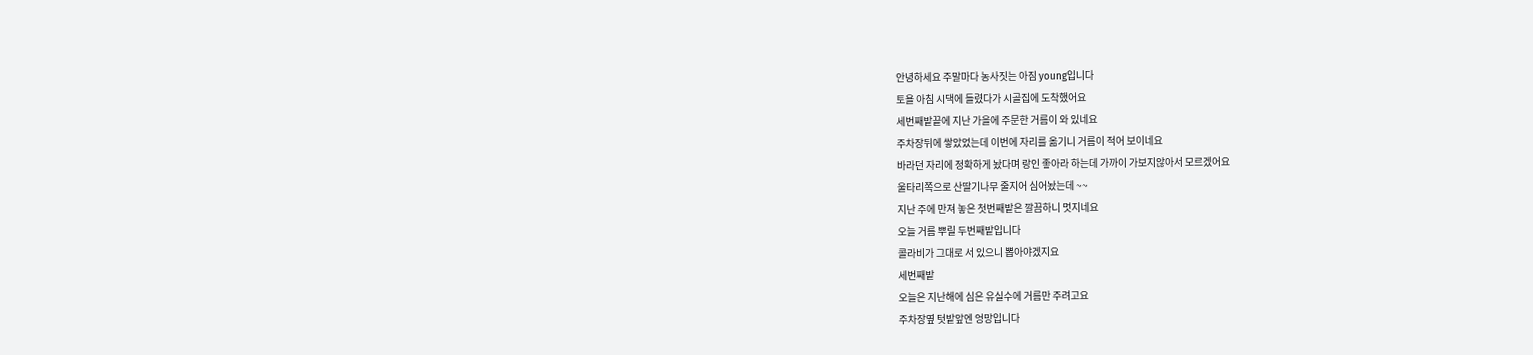안녕하세요 주말마다 농사짓는 아짐 young입니다
토욜 아침 시댁에 들렸다가 시골집에 도착했어요
세번째밭끝에 지난 가을에 주문한 거름이 와 있네요
주차장뒤에 쌓았었는데 이번에 자리를 옮기니 거름이 적어 보이네요
바라던 자리에 정확하게 놨다며 랑인 좋아라 하는데 가까이 가보지않아서 모르겠어요
울타리쪽으로 산딸기나무 줄지어 심어놨는데 ~~
지난 주에 만져 놓은 첫번째밭은 깔끔하니 멋지네요
오늘 거름 뿌릴 두번째밭입니다
콜라비가 그대로 서 있으니 뽑아야겠지요
세번째밭
오늘은 지난해에 심은 유실수에 거름만 주려고요
주차장옆 텃밭앞엔 엉망입니다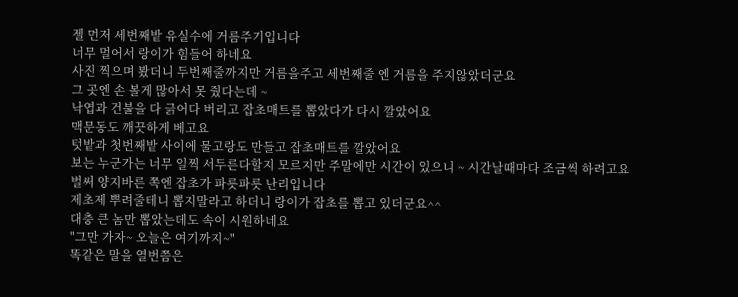젤 먼저 세번째밭 유실수에 거름주기입니다
너무 멀어서 랑이가 힘들어 하네요
사진 찍으며 봤더니 두번째줄까지만 거름을주고 세번째줄 엔 거름을 주지않았더군요
그 곳엔 손 볼게 많아서 못 줬다는데 ~
낙엽과 건불을 다 긁어다 버리고 잡초매트를 뽑았다가 다시 깔았어요
맥문동도 깨끗하게 베고요
텃밭과 첫번째밭 사이에 물고랑도 만들고 잡초매트를 깔았어요
보는 누군가는 너무 일찍 서두른다할지 모르지만 주말에만 시간이 있으니 ~ 시간날때마다 조금씩 하려고요
벌써 양지바른 쪽엔 잡초가 파릇파릇 난리입니다
제초제 뿌려줄테니 뽑지말라고 하더니 랑이가 잡초를 뽑고 있더군요^^
대충 큰 놈만 뽑았는데도 속이 시원하네요
"그만 가자~ 오늘은 여기까지~"
똑같은 말을 열번쯤은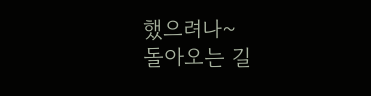했으려나~
돌아오는 길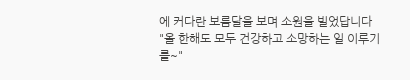에 커다란 보름달을 보며 소원을 빌었답니다
"올 한해도 모두 건강하고 소망하는 일 이루기를~"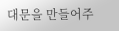대문을 만들어주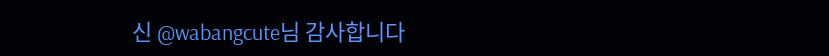신 @wabangcute님 감사합니다